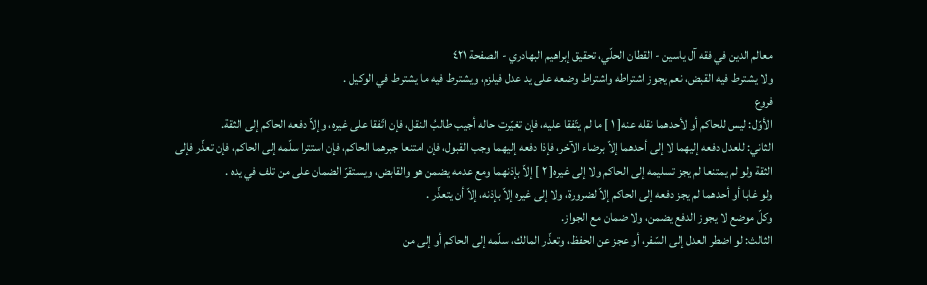معالم الدين في فقه آل ياسين - القطان الحلّي، تحقیق إبراهيم البهادري - الصفحة ٤٢١
ولا يشترط فيه القبض، نعم يجوز اشتراطه واشتراط وضعه على يد عدل فيلزم، ويشترط فيه ما يشترط في الوكيل .
فروع
الأوّل: ليس للحاكم أو لأحدهما نقله عنه[ ١ ] ما لم يتّفقا عليه، فإن تغيّرت حاله أجيب طالبُ النقل، فإن اتّفقا على غيره، وإلاّ دفعه الحاكم إلى الثقة.
الثاني: للعدل دفعه إليهما لا إلى أحدهما إلاّ برضاء الآخر، فإذا دفعه إليهما وجب القبول، فإن امتنعا جبرهما الحاكم، فإن استترا سلّمه إلى الحاكم، فإن تعذّر فإلى الثقة ولو لم يمتنعا لم يجز تسليمه إلى الحاكم ولا إلى غيره[ ٢ ] إلاّ بإذنهما ومع عدمه يضمن هو والقابض، ويستقرّ الضمان على من تلف في يده .
ولو غابا أو أحدهما لم يجز دفعه إلى الحاكم إلاّ لضرورة، ولا إلى غيره إلاّ بإذنه، إلاّ أن يتعذّر .
وكلّ موضع لا يجوز الدفع يضمن، ولا ضمان مع الجواز.
الثالث: لو اضطر العدل إلى السّفر، أو عجز عن الحفظ، وتعذّر المالك، سلّمه إلى الحاكم أو إلى من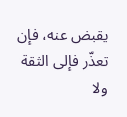يقبض عنه، فإن تعذّر فإلى الثقة ولا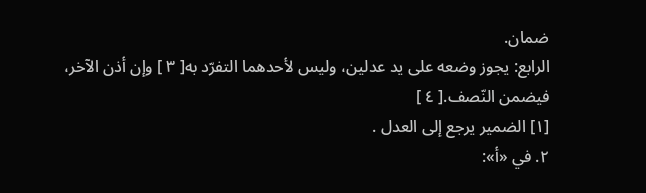ضمان.
الرابع: يجوز وضعه على يد عدلين، وليس لأحدهما التفرّد به[ ٣ ] وإن أذن الآخر، فيضمن النّصف.[ ٤ ]
[١] الضمير يرجع إلى العدل .
٢. في «أ»: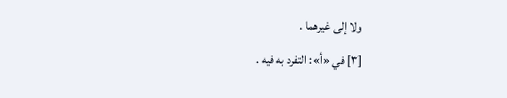ولا إلى غيرهما .
[٣] في «أ»: التفرد به فيه .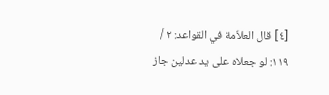[٤] قال العلاّمة في القواعد: ٢ / ١١٩: لو جعلاه على يد عدلين جاز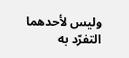وليس لأحدهما التفرّد به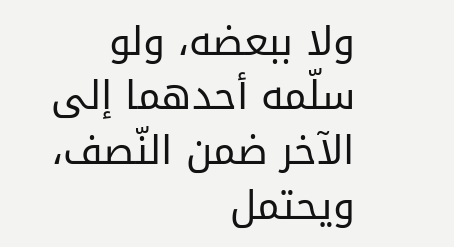ولا ببعضه، ولو سلّمه أحدهما إلى الآخر ضمن النّصف، ويحتمل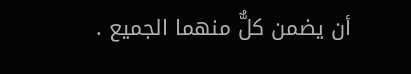أن يضمن كلٌّ منهما الجميع .